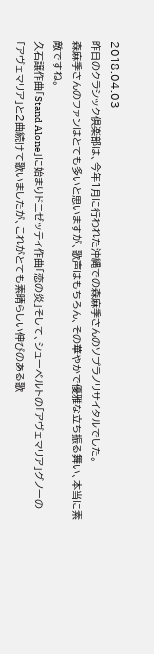2018.04.03
昨日のクラシック倶楽部は、今年1月に行われた沖縄での森麻季さんのソプラノリサイタルでした。
森麻季さんのファンはとても多いと思いますが、歌声はもちろん、その華やかで優雅な立ち振る舞い、本当に素敵ですね。
久石譲作曲「Stand Alone」に始まりドニゼッティ作曲「恋の炎」そして、シューベルトの「アヴェマリア」グノーの「アヴェマリア」と2曲続けて歌いましたが、これがとても素晴らしい伸びのある歌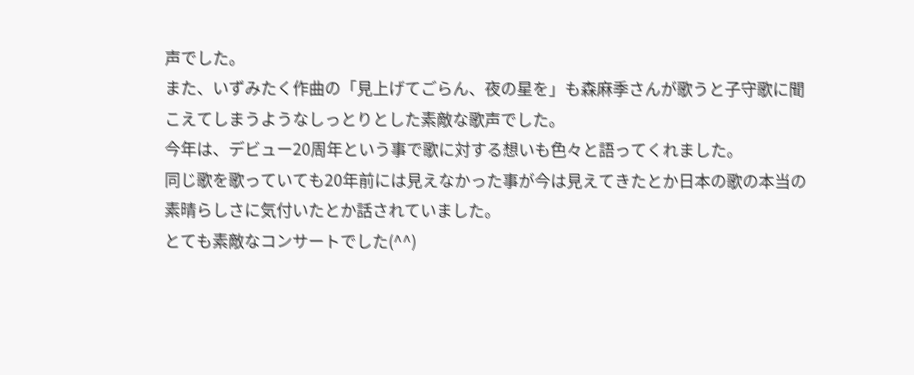声でした。
また、いずみたく作曲の「見上げてごらん、夜の星を」も森麻季さんが歌うと子守歌に聞こえてしまうようなしっとりとした素敵な歌声でした。
今年は、デビュー20周年という事で歌に対する想いも色々と語ってくれました。
同じ歌を歌っていても20年前には見えなかった事が今は見えてきたとか日本の歌の本当の素晴らしさに気付いたとか話されていました。
とても素敵なコンサートでした(^^)